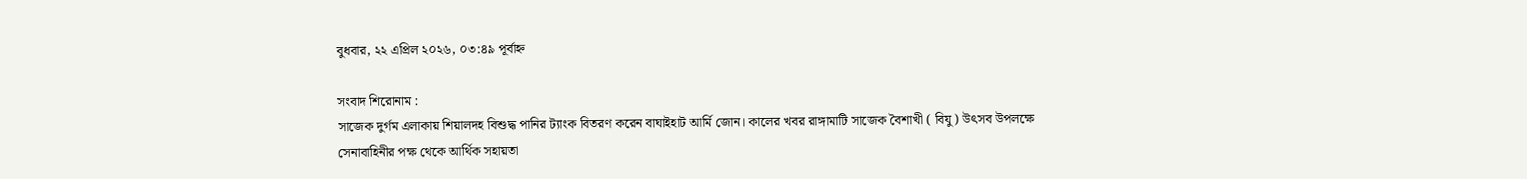বুধবার, ২২ এপ্রিল ২০২৬, ০৩:৪৯ পূর্বাহ্ন

সংবাদ শিরোনাম :
সাজেক দুর্গম এলাকায় শিয়ালদহ বিশুদ্ধ পানির ট্যাংক বিতরণ করেন বাঘাইহাট আর্মি জোন। কালের খবর রাঙ্গামাটি সাজেক বৈশাখী ( বিযু) উৎসব উপলক্ষে সেনাবাহিনীর পক্ষ থেকে আর্থিক সহায়তা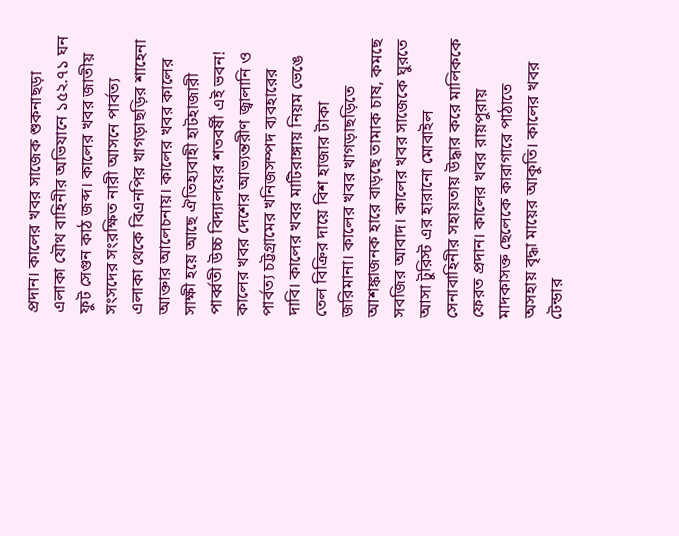প্রদান। কালের খবর সাজেক শুকনাছড়া এলাকা যৌথ বাহিনীর অভিযানে ১৫২.৭১ ঘন ফুট সেগুন কাঠ জব্দ। কালের খবর জাতীয় সংসদের সংরক্ষিত নারী আসনে পার্বত্য এলাকা থেকে বিএনপির খাগড়াছড়ির শাহেনা আক্তার আলেচনায়। কালের খবর কালের সাক্ষী হয়ে আছে ঐতিহ্যবাহী হাটহাজারী পার্ব্বতী উচ্চ বিদ্যালয়ের শতবর্ষী এই ভবন! কালের খবর দেশের আভ্যন্তরীণ জ্বালানি ও পার্বত্য চট্টগ্রামের খনিজসম্পদ ব্যবহারের দাবি। কালের খবর মাটিরাঙ্গায় নিয়ম ভেঙে তেল বিক্রির দায়ে বিশ হাজার টাকা জরিমানা। কালের খবর খাগড়াছড়িতে আশঙ্কাজনক হারে বাড়ছে তামাক চাষ, কমছে সবজির আবাদ। কালের খবর সাজেকে ঘুরতে আসা টুরিস্ট এর হারানো মোবাইল সেনাবাহিনীর সহায়তায় উদ্ধার করে মালিককে ফেরত প্রদান। কালের খবর রায়পুরায় মাদকাসক্ত ছেলেকে কারাগারে পাঠাতে অসহায় বৃদ্ধা মায়ের আকুতি। কালের খবর
টেন্ডার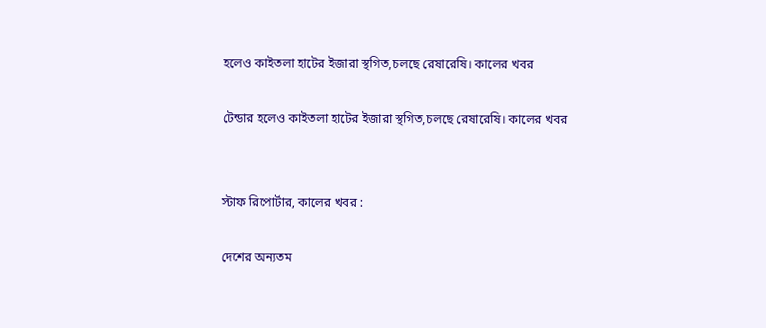হলেও কাইতলা হাটের ইজারা স্থগিত,চলছে রেষারেষি। কালের খবর

টেন্ডার হলেও কাইতলা হাটের ইজারা স্থগিত,চলছে রেষারেষি। কালের খবর


স্টাফ রিপোর্টার, কালের খবর :

দেশের অন্যতম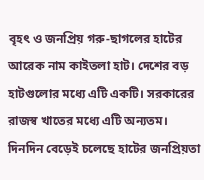বৃহৎ ও জনপ্রিয় গরু-ছাগলের হাটের আরেক নাম কাইতলা হাট। দেশের বড় হাটগুলোর মধ্যে এটি একটি। সরকারের রাজস্ব খাতের মধ্যে এটি অন্যতম। দিনদিন বেড়েই চলেছে হাটের জনপ্রিয়তা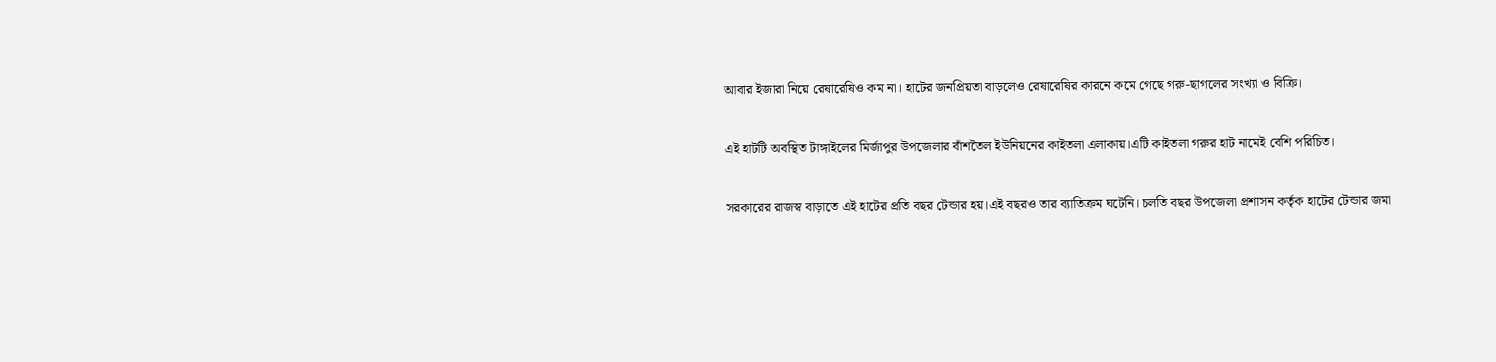আবার ইজারা নিয়ে রেষারেষিও কম না। হাটের জনপ্রিয়তা বাড়লেও রেষারেষির কারনে কমে গেছে গরু-ছাগলের সংখ্যা ও বিক্রি।

এই হাটটি অবস্থিত টাঙ্গাইলের মির্জাপুর উপজেলার বাঁশতৈল ইউনিয়নের কাইতলা এলাকায়।এটি কাইতলা গরুর হাট নামেই বেশি পরিচিত।

সরকারের রাজস্ব বাড়াতে এই হাটের প্রতি বছর টেন্ডার হয়।এই বছরও তার ব্যাতিক্রম ঘটেনি। চলতি বছর উপজেলা প্রশাসন কর্তৃক হাটের টেন্ডার জমা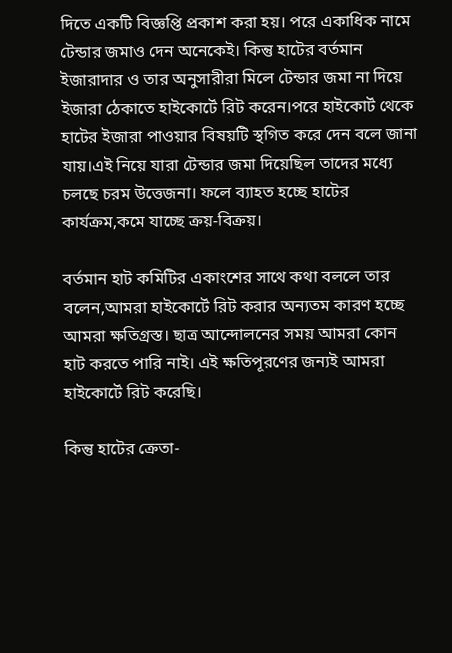দিতে একটি বিজ্ঞপ্তি প্রকাশ করা হয়। পরে একাধিক নামে টেন্ডার জমাও দেন অনেকেই। কিন্তু হাটের বর্তমান ইজারাদার ও তার অনুসারীরা মিলে টেন্ডার জমা না দিয়ে ইজারা ঠেকাতে হাইকোর্টে রিট করেন।পরে হাইকোর্ট থেকে হাটের ইজারা পাওয়ার বিষয়টি স্থগিত করে দেন বলে জানা যায়।এই নিয়ে যারা টেন্ডার জমা দিয়েছিল তাদের মধ্যে চলছে চরম উত্তেজনা। ফলে ব্যাহত হচ্ছে হাটের কার্যক্রম,কমে যাচ্ছে ক্রয়-বিক্রয়।

বর্তমান হাট কমিটির একাংশের সাথে কথা বললে তার বলেন,আমরা হাইকোর্টে রিট করার অন্যতম কারণ হচ্ছে আমরা ক্ষতিগ্রস্ত। ছাত্র আন্দোলনের সময় আমরা কোন হাট করতে পারি নাই। এই ক্ষতিপূরণের জন্যই আমরা হাইকোর্টে রিট করেছি।

কিন্তু হাটের ক্রেতা-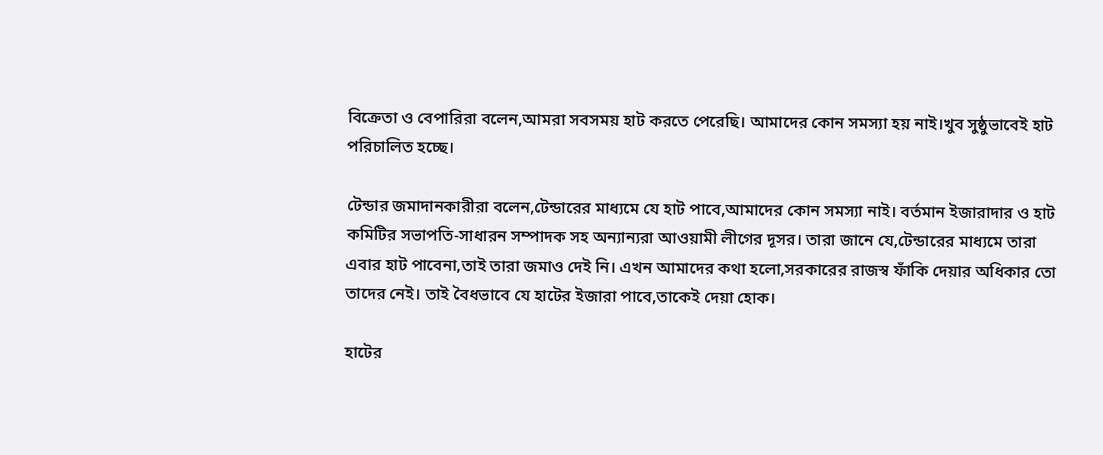বিক্রেতা ও বেপারিরা বলেন,আমরা সবসময় হাট করতে পেরেছি। আমাদের কোন সমস্যা হয় নাই।খুব সুষ্ঠুভাবেই হাট পরিচালিত হচ্ছে।

টেন্ডার জমাদানকারীরা বলেন,টেন্ডারের মাধ্যমে যে হাট পাবে,আমাদের কোন সমস্যা নাই। বর্তমান ইজারাদার ও হাট কমিটির সভাপতি-সাধারন সম্পাদক সহ অন্যান্যরা আওয়ামী লীগের দূসর। তারা জানে যে,টেন্ডারের মাধ্যমে তারা এবার হাট পাবেনা,তাই তারা জমাও দেই নি। এখন আমাদের কথা হলো,সরকারের রাজস্ব ফাঁকি দেয়ার অধিকার তো তাদের নেই। তাই বৈধভাবে যে হাটের ইজারা পাবে,তাকেই দেয়া হোক।

হাটের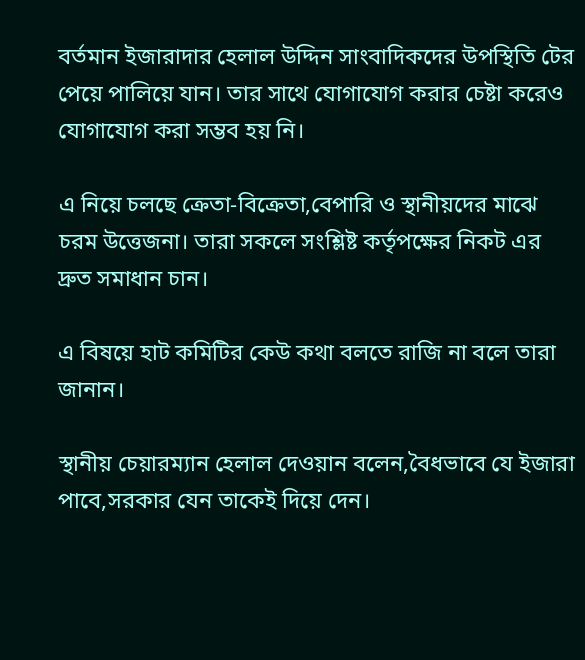বর্তমান ইজারাদার হেলাল উদ্দিন সাংবাদিকদের উপস্থিতি টের পেয়ে পালিয়ে যান। তার সাথে যোগাযোগ করার চেষ্টা করেও যোগাযোগ করা সম্ভব হয় নি।

এ নিয়ে চলছে ক্রেতা-বিক্রেতা,বেপারি ও স্থানীয়দের মাঝে চরম উত্তেজনা। তারা সকলে সংশ্লিষ্ট কর্তৃপক্ষের নিকট এর দ্রুত সমাধান চান।

এ বিষয়ে হাট কমিটির কেউ কথা বলতে রাজি না বলে তারা জানান।

স্থানীয় চেয়ারম্যান হেলাল দেওয়ান বলেন,বৈধভাবে যে ইজারা পাবে,সরকার যেন তাকেই দিয়ে দেন।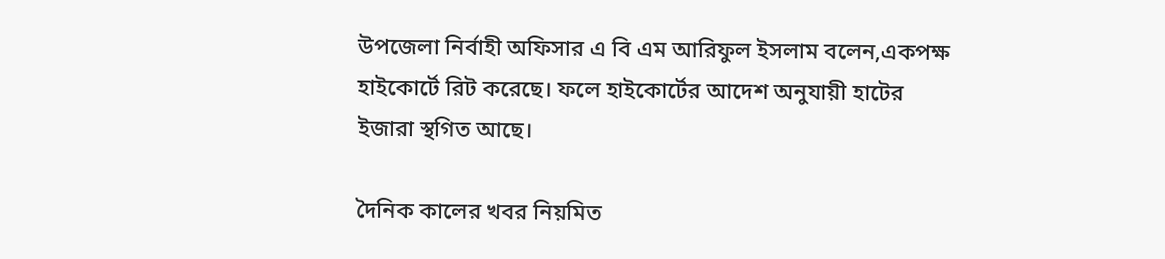উপজেলা নির্বাহী অফিসার এ বি এম আরিফুল ইসলাম বলেন,একপক্ষ হাইকোর্টে রিট করেছে। ফলে হাইকোর্টের আদেশ অনুযায়ী হাটের ইজারা স্থগিত আছে।

দৈনিক কালের খবর নিয়মিত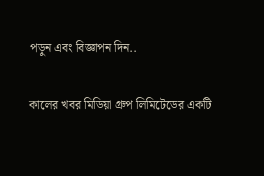পড়ুন এবং বিজ্ঞাপন দিন..

কালের খবর মিডিয়া গ্রুপ লিমিটেডের একটি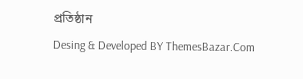প্রতিষ্ঠান
Desing & Developed BY ThemesBazar.Com